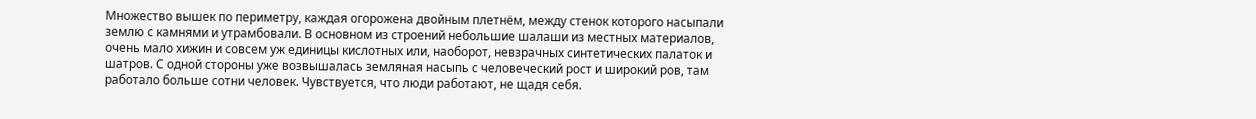Множество вышек по периметру, каждая огорожена двойным плетнём, между стенок которого насыпали землю с камнями и утрамбовали. В основном из строений небольшие шалаши из местных материалов, очень мало хижин и совсем уж единицы кислотных или, наоборот, невзрачных синтетических палаток и шатров. С одной стороны уже возвышалась земляная насыпь с человеческий рост и широкий ров, там работало больше сотни человек. Чувствуется, что люди работают, не щадя себя.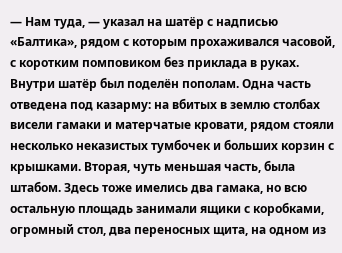— Нам туда, — указал на шатёр с надписью «Балтика», рядом с которым прохаживался часовой, с коротким помповиком без приклада в руках.
Внутри шатёр был поделён пополам. Одна часть отведена под казарму: на вбитых в землю столбах висели гамаки и матерчатые кровати, рядом стояли несколько неказистых тумбочек и больших корзин с крышками. Вторая, чуть меньшая часть, была штабом. Здесь тоже имелись два гамака, но всю остальную площадь занимали ящики с коробками, огромный стол, два переносных щита, на одном из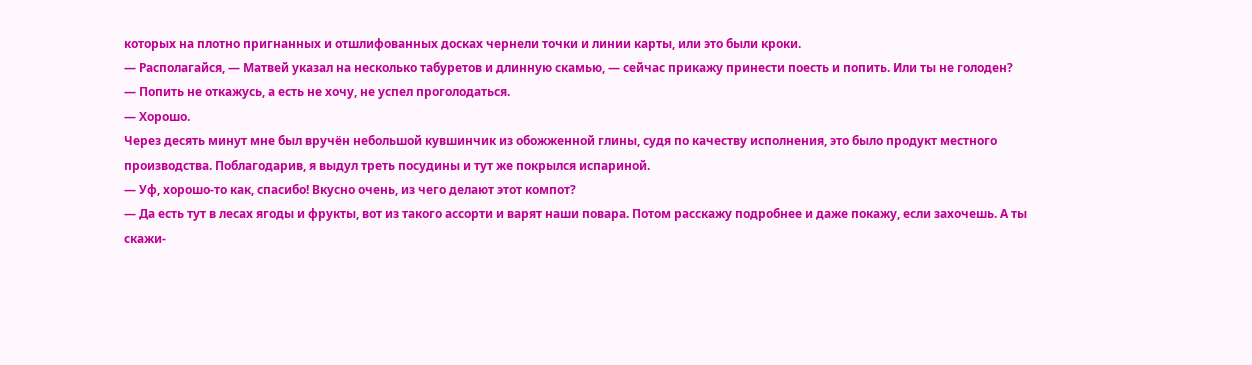которых на плотно пригнанных и отшлифованных досках чернели точки и линии карты, или это были кроки.
— Располагайся, — Матвей указал на несколько табуретов и длинную скамью, — сейчас прикажу принести поесть и попить. Или ты не голоден?
— Попить не откажусь, а есть не хочу, не успел проголодаться.
— Хорошо.
Через десять минут мне был вручён небольшой кувшинчик из обожженной глины, судя по качеству исполнения, это было продукт местного производства. Поблагодарив, я выдул треть посудины и тут же покрылся испариной.
— Уф, хорошо-то как, спасибо! Вкусно очень, из чего делают этот компот?
— Да есть тут в лесах ягоды и фрукты, вот из такого ассорти и варят наши повара. Потом расскажу подробнее и даже покажу, если захочешь. А ты скажи-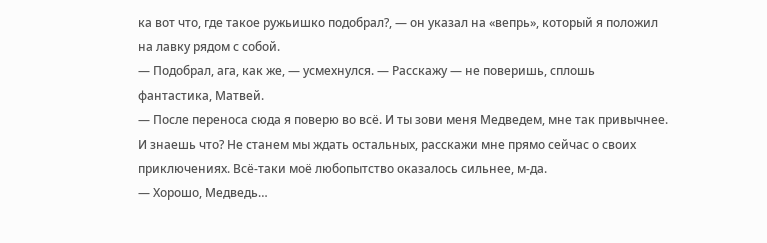ка вот что, где такое ружьишко подобрал?, — он указал на «вепрь», который я положил на лавку рядом с собой.
— Подобрал, ага, как же, — усмехнулся. — Расскажу — не поверишь, сплошь фантастика, Матвей.
— После переноса сюда я поверю во всё. И ты зови меня Медведем, мне так привычнее. И знаешь что? Не станем мы ждать остальных, расскажи мне прямо сейчас о своих приключениях. Всё-таки моё любопытство оказалось сильнее, м-да.
— Хорошо, Медведь…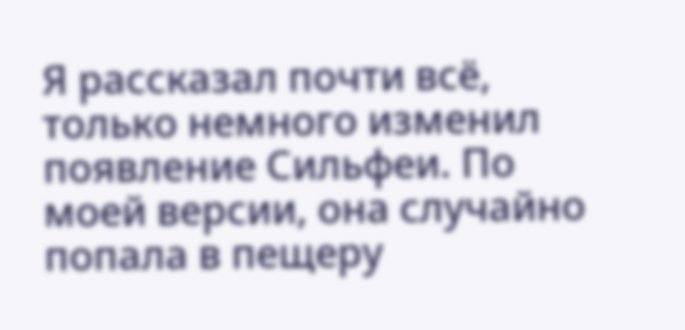Я рассказал почти всё, только немного изменил появление Сильфеи. По моей версии, она случайно попала в пещеру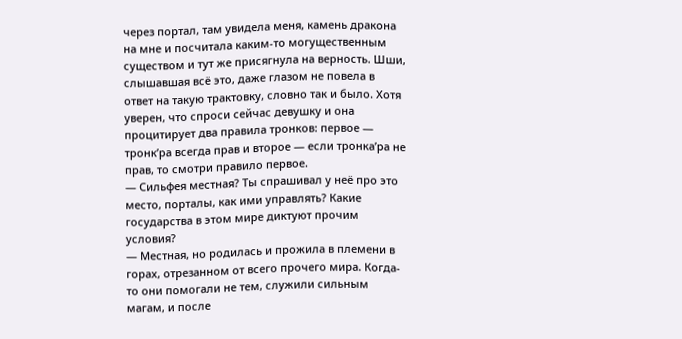через портал, там увидела меня, камень дракона на мне и посчитала каким-то могущественным существом и тут же присягнула на верность. Шши, слышавшая всё это, даже глазом не повела в ответ на такую трактовку, словно так и было. Хотя уверен, что спроси сейчас девушку и она процитирует два правила тронков: первое — тронк’ра всегда прав и второе — если тронка’ра не прав, то смотри правило первое.
— Сильфея местная? Ты спрашивал у неё про это место, порталы, как ими управлять? Какие государства в этом мире диктуют прочим условия?
— Местная, но родилась и прожила в племени в горах, отрезанном от всего прочего мира. Когда-то они помогали не тем, служили сильным магам, и после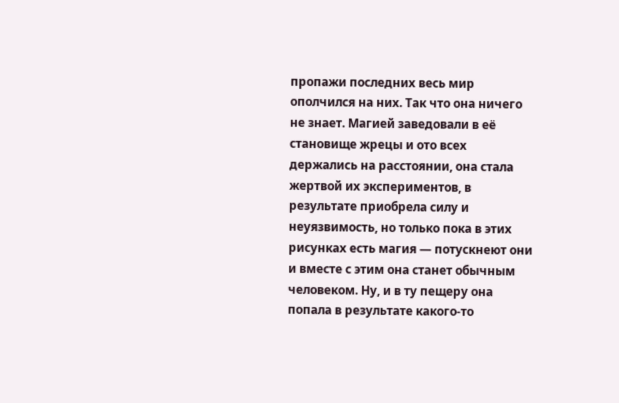пропажи последних весь мир ополчился на них. Так что она ничего не знает. Магией заведовали в её становище жрецы и ото всех держались на расстоянии, она стала жертвой их экспериментов, в результате приобрела силу и неуязвимость, но только пока в этих рисунках есть магия — потускнеют они и вместе с этим она станет обычным человеком. Ну, и в ту пещеру она попала в результате какого-то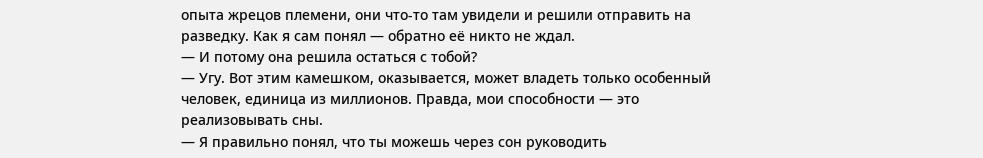опыта жрецов племени, они что-то там увидели и решили отправить на разведку. Как я сам понял — обратно её никто не ждал.
— И потому она решила остаться с тобой?
— Угу. Вот этим камешком, оказывается, может владеть только особенный человек, единица из миллионов. Правда, мои способности — это реализовывать сны.
— Я правильно понял, что ты можешь через сон руководить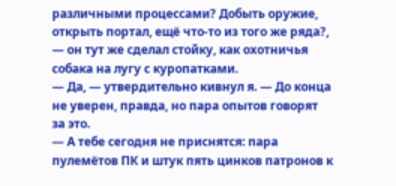различными процессами? Добыть оружие, открыть портал, ещё что-то из того же ряда?, — он тут же сделал стойку, как охотничья собака на лугу с куропатками.
— Да, — утвердительно кивнул я. — До конца не уверен, правда, но пара опытов говорят за это.
— А тебе сегодня не приснятся: пара пулемётов ПК и штук пять цинков патронов к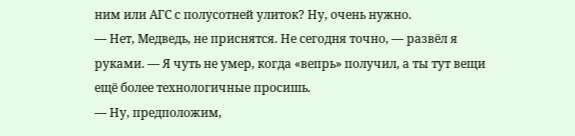ним или АГС с полусотней улиток? Ну, очень нужно.
— Нет, Медведь, не приснятся. Не сегодня точно, — развёл я руками. — Я чуть не умер, когда «вепрь» получил, а ты тут вещи ещё более технологичные просишь.
— Ну, предположим,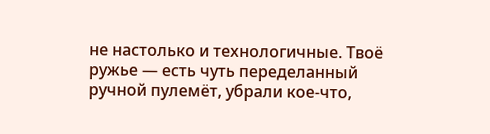не настолько и технологичные. Твоё ружье — есть чуть переделанный ручной пулемёт, убрали кое-что,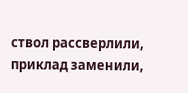ствол рассверлили, приклад заменили,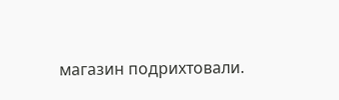магазин подрихтовали.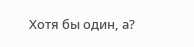Хотя бы один, а?